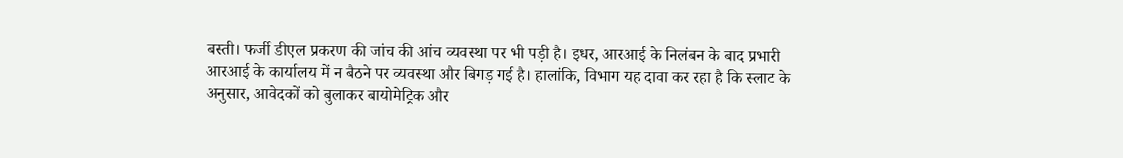बस्ती। फर्जी डीएल प्रकरण की जांच की आंच व्यवस्था पर भी पड़ी है। इधर, आरआई के निलंबन के बाद प्रभारी आरआई के कार्यालय में न बैठने पर व्यवस्था और बिगड़ गई है। हालांकि, विभाग यह दावा कर रहा है कि स्लाट के अनुसार, आवेदकों को बुलाकर बायोमेट्रिक और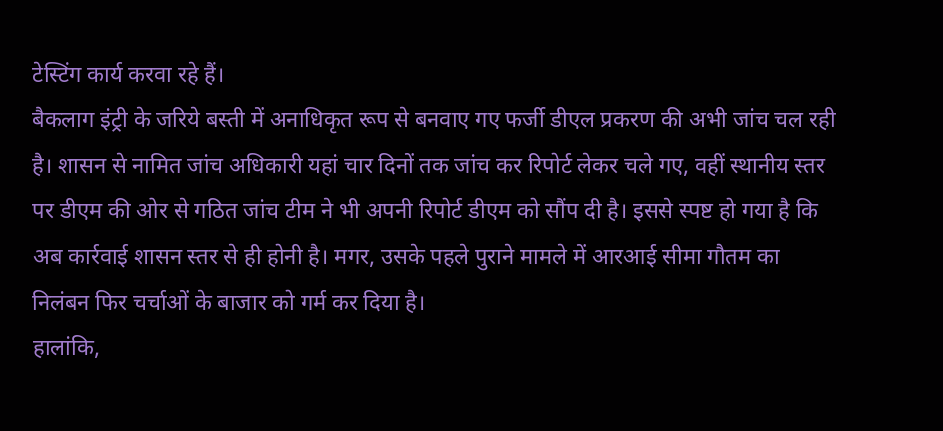टेस्टिंग कार्य करवा रहे हैं।
बैकलाग इंट्री के जरिये बस्ती में अनाधिकृत रूप से बनवाए गए फर्जी डीएल प्रकरण की अभी जांच चल रही है। शासन से नामित जांच अधिकारी यहां चार दिनों तक जांच कर रिपोर्ट लेकर चले गए, वहीं स्थानीय स्तर पर डीएम की ओर से गठित जांच टीम ने भी अपनी रिपोर्ट डीएम को सौंप दी है। इससे स्पष्ट हो गया है कि अब कार्रवाई शासन स्तर से ही होनी है। मगर, उसके पहले पुराने मामले में आरआई सीमा गौतम का निलंबन फिर चर्चाओं के बाजार को गर्म कर दिया है।
हालांकि,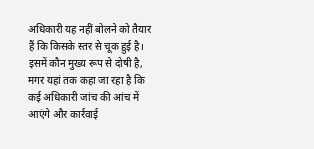अधिकारी यह नहीं बोलने को तैयार हैं कि किसके स्तर से चूक हुई है। इसमें कौन मुख्य रूप से दोषी है, मगर यहां तक कहा जा रहा है कि कई अधिकारी जांच की आंच में आएंगे और कार्रवाई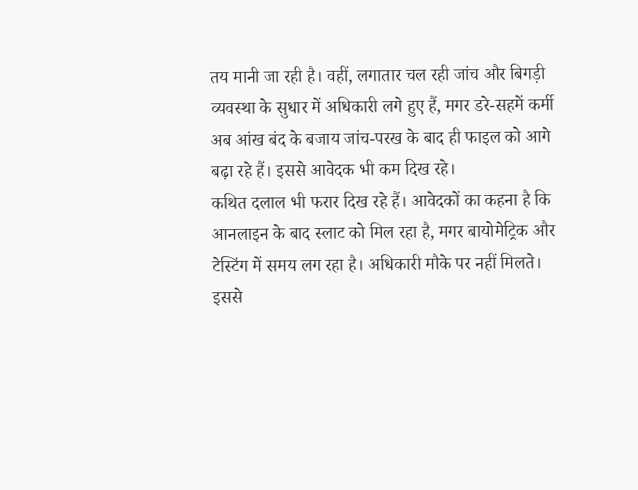तय मानी जा रही है। वहीं, लगातार चल रही जांच और बिगड़ी व्यवस्था के सुधार में अधिकारी लगे हुए हैं, मगर डरे-सहमें कर्मी अब आंख बंद के बजाय जांच-परख के बाद ही फाइल को आगे बढ़ा रहे हैं। इससे आवेदक भी कम दिख रहे।
कथित दलाल भी फरार दिख रहे हैं। आवेदकों का कहना है कि आनलाइन के बाद स्लाट को मिल रहा है, मगर बायोमेट्रिक और टेस्टिंग में समय लग रहा है। अधिकारी मौके पर नहीं मिलते। इससे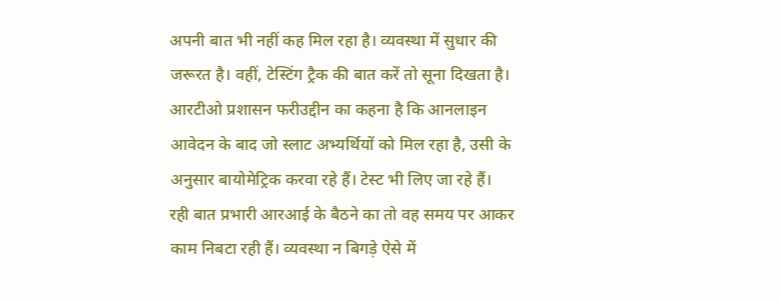अपनी बात भी नहीं कह मिल रहा है। व्यवस्था में सुधार की जरूरत है। वहीं, टेस्टिंग ट्रैक की बात करें तो सूना दिखता है। आरटीओ प्रशासन फरीउद्दीन का कहना है कि आनलाइन आवेदन के बाद जो स्लाट अभ्यर्थियों को मिल रहा है, उसी के अनुसार बायोमेट्रिक करवा रहे हैं। टेस्ट भी लिए जा रहे हैं।
रही बात प्रभारी आरआई के बैठने का तो वह समय पर आकर काम निबटा रही हैं। व्यवस्था न बिगड़े ऐसे में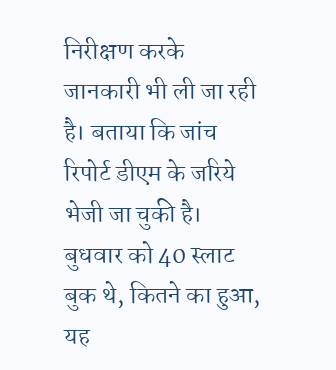निरीक्षण करके जानकारी भी ली जा रही है। बताया कि जांच रिपोर्ट डीएम के जरिये भेजी जा चुकी है। बुधवार को 40 स्लाट बुक थे, कितने का हुआ, यह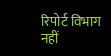रिपोर्ट विभाग नहीं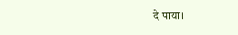दे पाया।